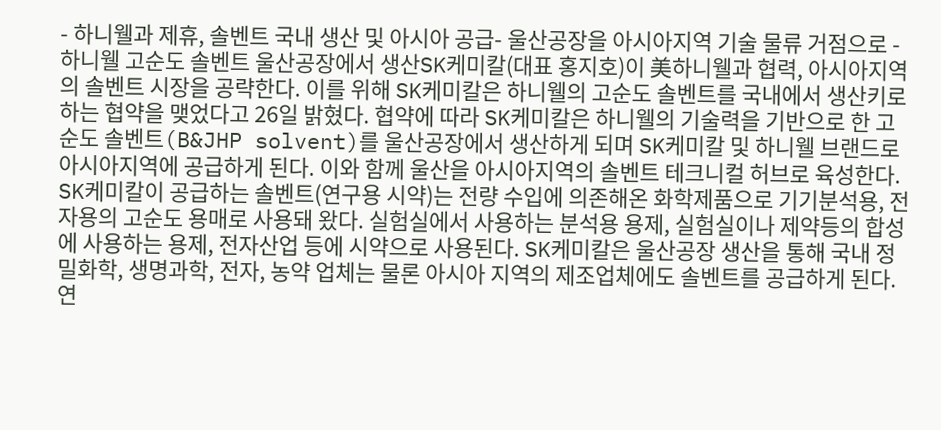- 하니웰과 제휴, 솔벤트 국내 생산 및 아시아 공급- 울산공장을 아시아지역 기술 물류 거점으로 - 하니웰 고순도 솔벤트 울산공장에서 생산SK케미칼(대표 홍지호)이 美하니웰과 협력, 아시아지역의 솔벤트 시장을 공략한다. 이를 위해 SK케미칼은 하니웰의 고순도 솔벤트를 국내에서 생산키로 하는 협약을 맺었다고 26일 밝혔다. 협약에 따라 SK케미칼은 하니웰의 기술력을 기반으로 한 고순도 솔벤트(B&JHP solvent)를 울산공장에서 생산하게 되며 SK케미칼 및 하니웰 브랜드로 아시아지역에 공급하게 된다. 이와 함께 울산을 아시아지역의 솔벤트 테크니컬 허브로 육성한다. SK케미칼이 공급하는 솔벤트(연구용 시약)는 전량 수입에 의존해온 화학제품으로 기기분석용, 전자용의 고순도 용매로 사용돼 왔다. 실험실에서 사용하는 분석용 용제, 실험실이나 제약등의 합성에 사용하는 용제, 전자산업 등에 시약으로 사용된다. SK케미칼은 울산공장 생산을 통해 국내 정밀화학, 생명과학, 전자, 농약 업체는 물론 아시아 지역의 제조업체에도 솔벤트를 공급하게 된다. 연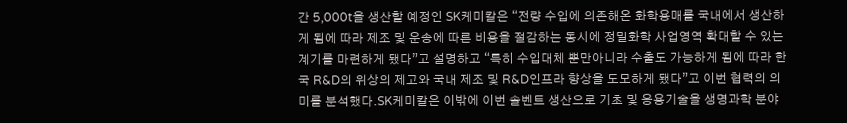간 5,000t을 생산할 예정인 SK케미칼은 “전량 수입에 의존해온 화학용매를 국내에서 생산하게 됨에 따라 제조 및 운송에 따른 비용을 절감하는 동시에 정밀화학 사업영역 확대할 수 있는 계기를 마련하게 됐다”고 설명하고 “특히 수입대체 뿐만아니라 수출도 가능하게 됨에 따라 한국 R&D의 위상의 제고와 국내 제조 및 R&D인프라 향상을 도모하게 됐다”고 이번 협력의 의미를 분석했다.SK케미칼은 이밖에 이번 솔벤트 생산으로 기초 및 응용기술을 생명과학 분야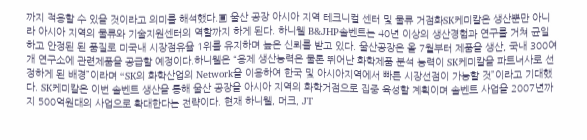까지 적용할 수 있을 것이라고 의미를 해석했다.▣ 울산 공장 아시아 지역 테크니컬 센터 및 물류 거점화SK케미칼은 생산뿐만 아니라 아시아 지역의 물류와 기술지원센터의 역할까지 하게 된다. 하니웰 B&JHP솔벤트는 40년 이상의 생산경험과 연구를 거쳐 균일하고 안정된 된 품질로 미국내 시장점유율 1위를 유지하며 높은 신뢰를 받고 있다. 울산공장은 올 7월부터 제품을 생산, 국내 300여개 연구소에 관련제품을 공급할 예정이다.하니웰은 “용제 생산능력은 물론 뛰어난 화학제품 분석 능력이 SK케미칼을 파트너사로 선정하게 된 배경”이라며 “SK의 화학산업의 Network을 이용하여 한국 및 아시아지역에서 빠른 시장선점이 가능할 것”이라고 기대했다. SK케미칼은 이번 솔벤트 생산을 통해 울산 공장을 아시아 지역의 화학거점으로 집중 육성할 계획이며 솔벤트 사업을 2007년까지 500억원대의 사업으로 확대한다는 전략이다. 현재 하니웰, 머크, JT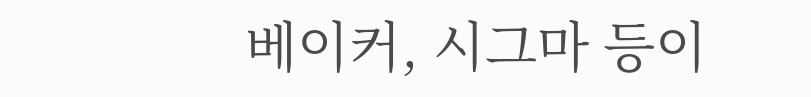베이커, 시그마 등이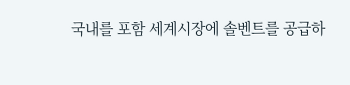국내를 포함 세계시장에 솔벤트를 공급하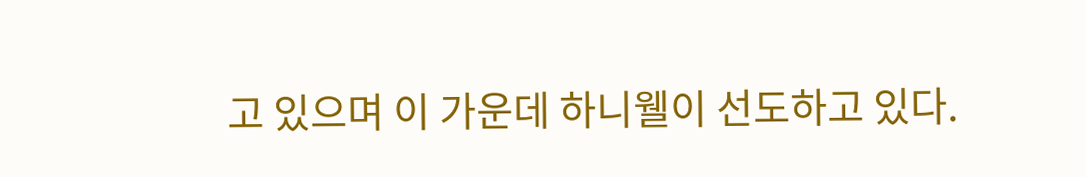고 있으며 이 가운데 하니웰이 선도하고 있다.